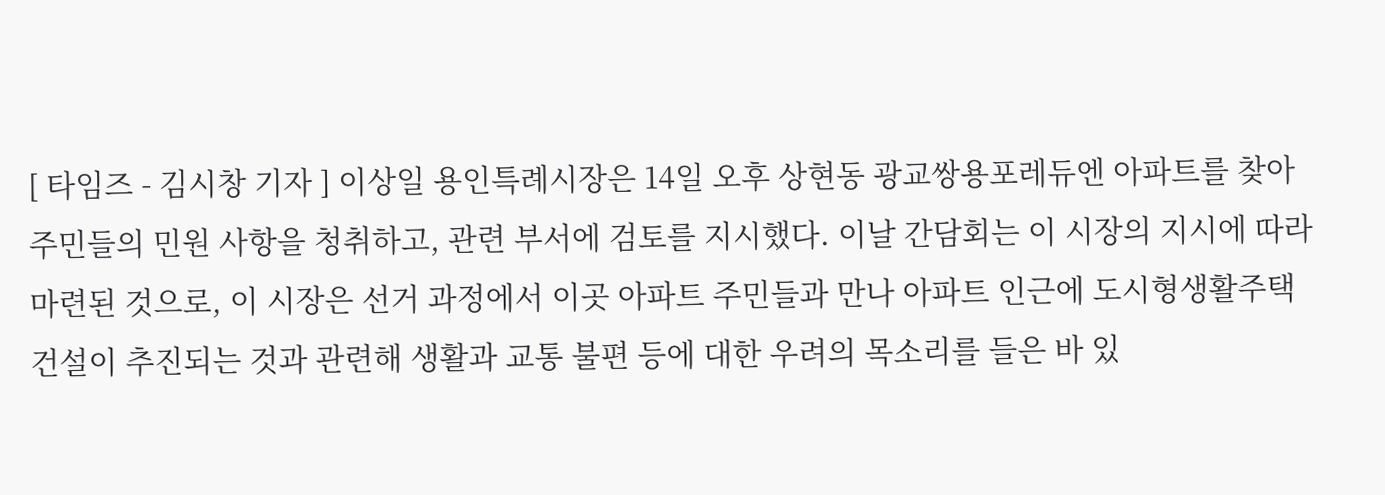[ 타임즈 - 김시창 기자 ] 이상일 용인특례시장은 14일 오후 상현동 광교쌍용포레듀엔 아파트를 찾아 주민들의 민원 사항을 청취하고, 관련 부서에 검토를 지시했다. 이날 간담회는 이 시장의 지시에 따라 마련된 것으로, 이 시장은 선거 과정에서 이곳 아파트 주민들과 만나 아파트 인근에 도시형생활주택 건설이 추진되는 것과 관련해 생활과 교통 불편 등에 대한 우려의 목소리를 들은 바 있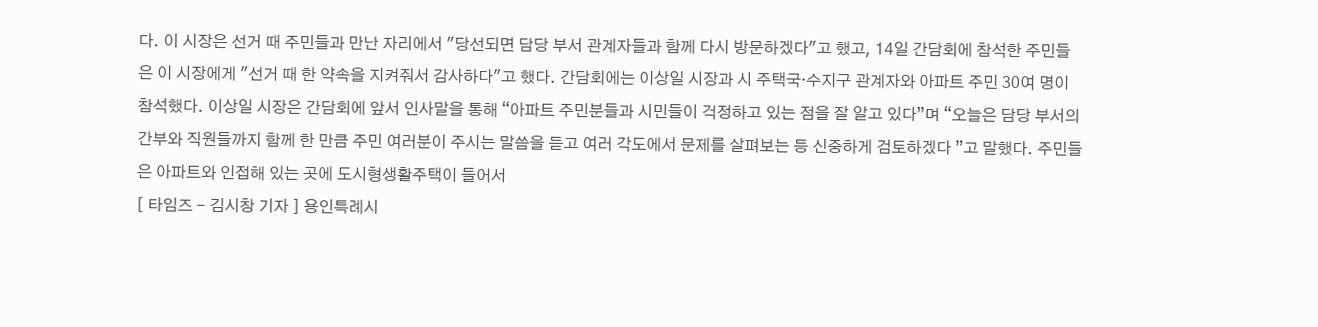다. 이 시장은 선거 때 주민들과 만난 자리에서 "당선되면 담당 부서 관계자들과 함께 다시 방문하겠다"고 했고, 14일 간담회에 참석한 주민들은 이 시장에게 "선거 때 한 약속을 지켜줘서 감사하다"고 했다. 간담회에는 이상일 시장과 시 주택국‧수지구 관계자와 아파트 주민 30여 명이 참석했다. 이상일 시장은 간담회에 앞서 인사말을 통해 “아파트 주민분들과 시민들이 걱정하고 있는 점을 잘 알고 있다”며 “오늘은 담당 부서의 간부와 직원들까지 함께 한 만큼 주민 여러분이 주시는 말씀을 듣고 여러 각도에서 문제를 살펴보는 등 신중하게 검토하겠다 ”고 말했다. 주민들은 아파트와 인접해 있는 곳에 도시형생활주택이 들어서
[ 타임즈 - 김시창 기자 ] 용인특례시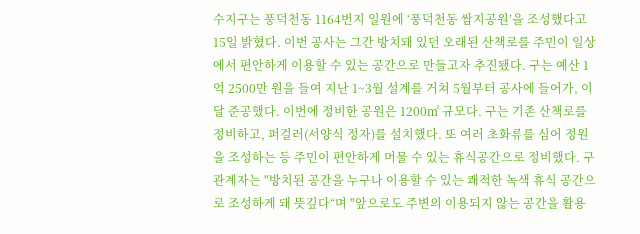수지구는 풍덕천동 1164번지 일원에 ‘풍덕천동 쌈지공원’을 조성했다고 15일 밝혔다. 이번 공사는 그간 방치돼 있던 오래된 산책로를 주민이 일상에서 편안하게 이용할 수 있는 공간으로 만들고자 추진됐다. 구는 예산 1억 2500만 원을 들여 지난 1~3월 설계를 거쳐 5월부터 공사에 들어가, 이달 준공했다. 이번에 정비한 공원은 1200㎡ 규모다. 구는 기존 산책로를 정비하고, 퍼걸러(서양식 정자)를 설치했다. 또 여러 초화류를 심어 정원을 조성하는 등 주민이 편안하게 머물 수 있는 휴식공간으로 정비했다. 구 관계자는 "방치된 공간을 누구나 이용할 수 있는 쾌적한 녹색 휴식 공간으로 조성하게 돼 뜻깊다“며 "앞으로도 주변의 이용되지 않는 공간을 활용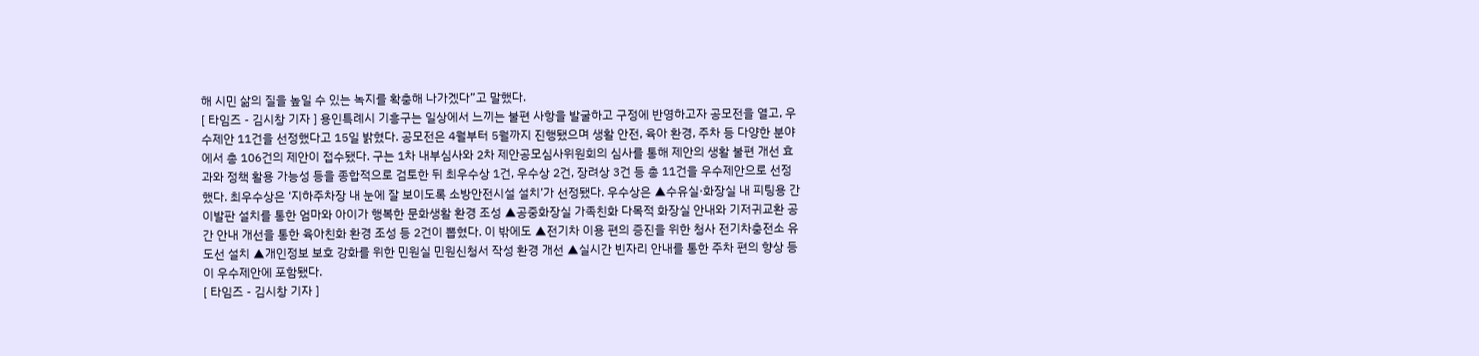해 시민 삶의 질을 높일 수 있는 녹지를 확충해 나가겠다”고 말했다.
[ 타임즈 - 김시창 기자 ] 용인특례시 기흥구는 일상에서 느끼는 불편 사항을 발굴하고 구정에 반영하고자 공모전을 열고, 우수제안 11건을 선정했다고 15일 밝혔다. 공모전은 4월부터 5월까지 진행됐으며 생활 안전, 육아 환경, 주차 등 다양한 분야에서 총 106건의 제안이 접수됐다. 구는 1차 내부심사와 2차 제안공모심사위원회의 심사를 통해 제안의 생활 불편 개선 효과와 정책 활용 가능성 등을 종합적으로 검토한 뒤 최우수상 1건, 우수상 2건, 장려상 3건 등 총 11건을 우수제안으로 선정했다. 최우수상은 ‘지하주차장 내 눈에 잘 보이도록 소방안전시설 설치’가 선정됐다. 우수상은 ▲수유실·화장실 내 피팅용 간이발판 설치를 통한 엄마와 아이가 행복한 문화생활 환경 조성 ▲공중화장실 가족친화 다목적 화장실 안내와 기저귀교환 공간 안내 개선을 통한 육아친화 환경 조성 등 2건이 뽑혔다. 이 밖에도 ▲전기차 이용 편의 증진을 위한 청사 전기차충전소 유도선 설치 ▲개인정보 보호 강화를 위한 민원실 민원신청서 작성 환경 개선 ▲실시간 빈자리 안내를 통한 주차 편의 향상 등이 우수제안에 포함됐다.
[ 타임즈 - 김시창 기자 ]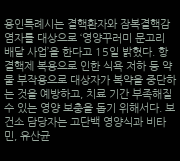용인특례시는 결핵환자와 잠복결핵감염자를 대상으로 ‘영양꾸러미 문고리 배달 사업’을 한다고 15일 밝혔다. 항결핵제 복용으로 인한 식욕 저하 등 약물 부작용으로 대상자가 복약을 중단하는 것을 예방하고, 치료 기간 부족해질 수 있는 영양 보충을 돕기 위해서다. 보건소 담당자는 고단백 영양식과 비타민, 유산균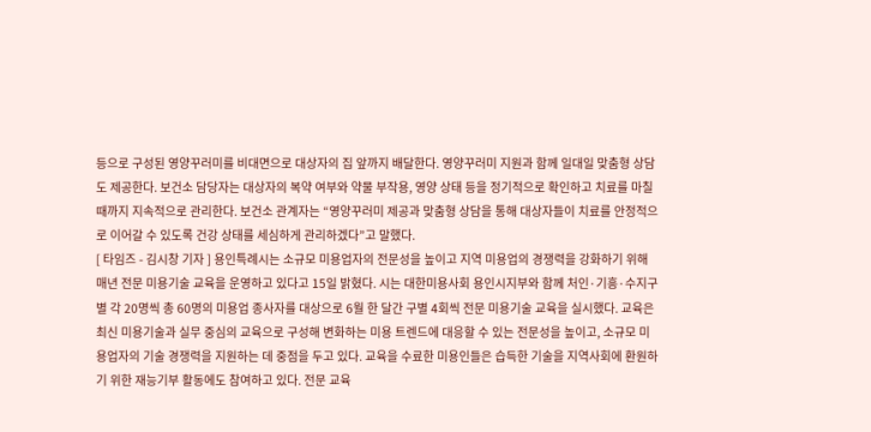등으로 구성된 영양꾸러미를 비대면으로 대상자의 집 앞까지 배달한다. 영양꾸러미 지원과 함께 일대일 맞춤형 상담도 제공한다. 보건소 담당자는 대상자의 복약 여부와 약물 부작용, 영양 상태 등을 정기적으로 확인하고 치료를 마칠 때까지 지속적으로 관리한다. 보건소 관계자는 “영양꾸러미 제공과 맞춤형 상담을 통해 대상자들이 치료를 안정적으로 이어갈 수 있도록 건강 상태를 세심하게 관리하겠다”고 말했다.
[ 타임즈 - 김시창 기자 ] 용인특례시는 소규모 미용업자의 전문성을 높이고 지역 미용업의 경쟁력을 강화하기 위해 매년 전문 미용기술 교육을 운영하고 있다고 15일 밝혔다. 시는 대한미용사회 용인시지부와 함께 처인·기흥·수지구별 각 20명씩 총 60명의 미용업 종사자를 대상으로 6월 한 달간 구별 4회씩 전문 미용기술 교육을 실시했다. 교육은 최신 미용기술과 실무 중심의 교육으로 구성해 변화하는 미용 트렌드에 대응할 수 있는 전문성을 높이고, 소규모 미용업자의 기술 경쟁력을 지원하는 데 중점을 두고 있다. 교육을 수료한 미용인들은 습득한 기술을 지역사회에 환원하기 위한 재능기부 활동에도 참여하고 있다. 전문 교육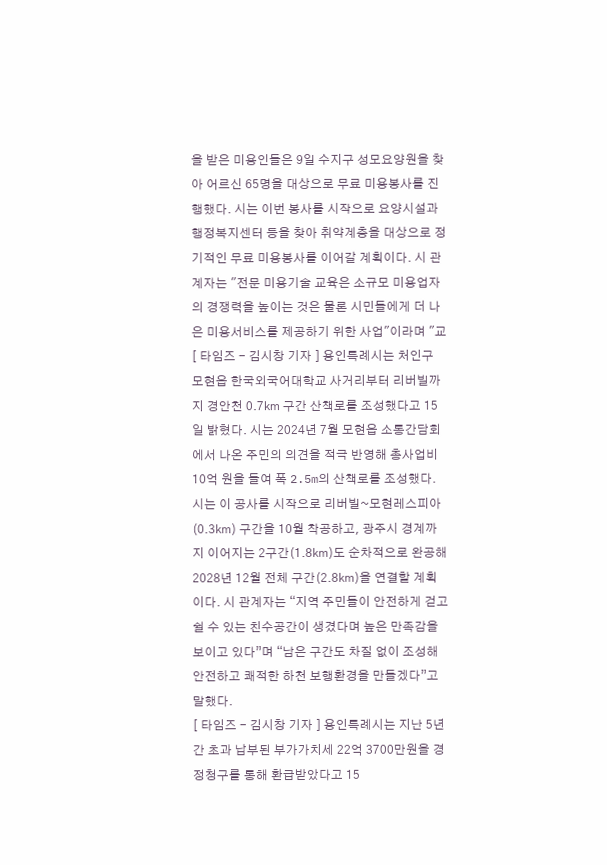을 받은 미용인들은 9일 수지구 성모요양원을 찾아 어르신 65명을 대상으로 무료 미용봉사를 진행했다. 시는 이번 봉사를 시작으로 요양시설과 행정복지센터 등을 찾아 취약계층을 대상으로 정기적인 무료 미용봉사를 이어갈 계획이다. 시 관계자는 "전문 미용기술 교육은 소규모 미용업자의 경쟁력을 높이는 것은 물론 시민들에게 더 나은 미용서비스를 제공하기 위한 사업"이라며 "교
[ 타임즈 - 김시창 기자 ] 용인특례시는 처인구 모현읍 한국외국어대학교 사거리부터 리버빌까지 경안천 0.7㎞ 구간 산책로를 조성했다고 15일 밝혔다. 시는 2024년 7월 모현읍 소통간담회에서 나온 주민의 의견을 적극 반영해 총사업비 10억 원을 들여 폭 2.5m의 산책로를 조성했다. 시는 이 공사를 시작으로 리버빌~모현레스피아(0.3㎞) 구간을 10월 착공하고, 광주시 경계까지 이어지는 2구간(1.8㎞)도 순차적으로 완공해 2028년 12월 전체 구간(2.8㎞)을 연결할 계획이다. 시 관계자는 “지역 주민들이 안전하게 걷고 쉴 수 있는 친수공간이 생겼다며 높은 만족감을 보이고 있다”며 “남은 구간도 차질 없이 조성해 안전하고 쾌적한 하천 보행환경을 만들겠다”고 말했다.
[ 타임즈 - 김시창 기자 ] 용인특례시는 지난 5년간 초과 납부된 부가가치세 22억 3700만원을 경정청구를 통해 환급받았다고 15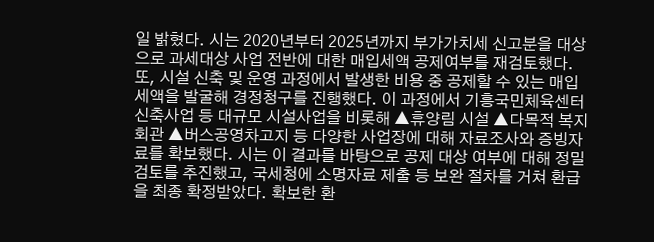일 밝혔다. 시는 2020년부터 2025년까지 부가가치세 신고분을 대상으로 과세대상 사업 전반에 대한 매입세액 공제여부를 재검토했다. 또, 시설 신축 및 운영 과정에서 발생한 비용 중 공제할 수 있는 매입세액을 발굴해 경정청구를 진행했다. 이 과정에서 기흥국민체육센터 신축사업 등 대규모 시설사업을 비롯해 ▲휴양림 시설 ▲다목적 복지회관 ▲버스공영차고지 등 다양한 사업장에 대해 자료조사와 증빙자료를 확보했다. 시는 이 결과를 바탕으로 공제 대상 여부에 대해 정밀 검토를 추진했고, 국세청에 소명자료 제출 등 보완 절차를 거쳐 환급을 최종 확정받았다. 확보한 환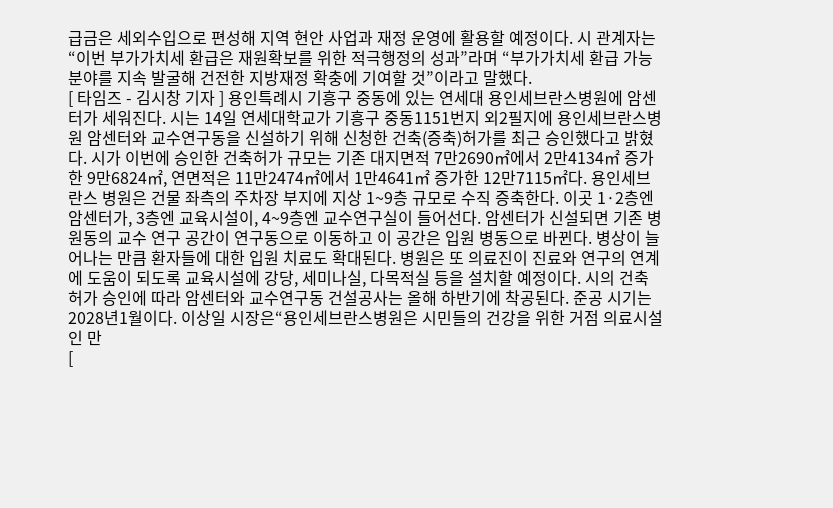급금은 세외수입으로 편성해 지역 현안 사업과 재정 운영에 활용할 예정이다. 시 관계자는 “이번 부가가치세 환급은 재원확보를 위한 적극행정의 성과”라며 “부가가치세 환급 가능 분야를 지속 발굴해 건전한 지방재정 확충에 기여할 것”이라고 말했다.
[ 타임즈 - 김시창 기자 ] 용인특례시 기흥구 중동에 있는 연세대 용인세브란스병원에 암센터가 세워진다. 시는 14일 연세대학교가 기흥구 중동1151번지 외2필지에 용인세브란스병원 암센터와 교수연구동을 신설하기 위해 신청한 건축(증축)허가를 최근 승인했다고 밝혔다. 시가 이번에 승인한 건축허가 규모는 기존 대지면적 7만2690㎡에서 2만4134㎡ 증가한 9만6824㎡, 연면적은 11만2474㎡에서 1만4641㎡ 증가한 12만7115㎡다. 용인세브란스 병원은 건물 좌측의 주차장 부지에 지상 1~9층 규모로 수직 증축한다. 이곳 1·2층엔 암센터가, 3층엔 교육시설이, 4~9층엔 교수연구실이 들어선다. 암센터가 신설되면 기존 병원동의 교수 연구 공간이 연구동으로 이동하고 이 공간은 입원 병동으로 바뀐다. 병상이 늘어나는 만큼 환자들에 대한 입원 치료도 확대된다. 병원은 또 의료진이 진료와 연구의 연계에 도움이 되도록 교육시설에 강당, 세미나실, 다목적실 등을 설치할 예정이다. 시의 건축 허가 승인에 따라 암센터와 교수연구동 건설공사는 올해 하반기에 착공된다. 준공 시기는 2028년1월이다. 이상일 시장은“용인세브란스병원은 시민들의 건강을 위한 거점 의료시설인 만
[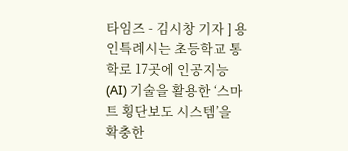타임즈 - 김시창 기자 ] 용인특례시는 초등학교 통학로 17곳에 인공지능(AI) 기술을 활용한 ‘스마트 횡단보도 시스템’을 확충한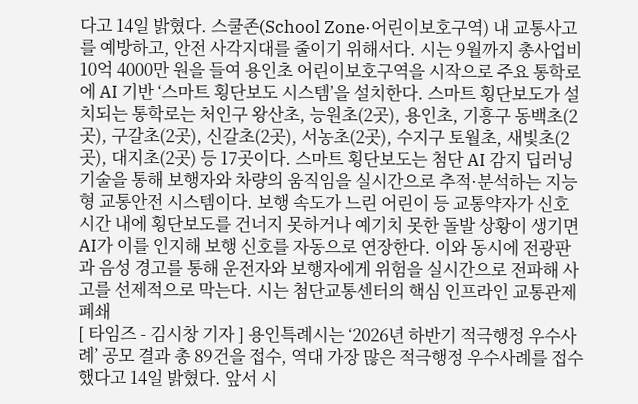다고 14일 밝혔다. 스쿨존(School Zone·어린이보호구역) 내 교통사고를 예방하고, 안전 사각지대를 줄이기 위해서다. 시는 9월까지 총사업비 10억 4000만 원을 들여 용인초 어린이보호구역을 시작으로 주요 통학로에 AI 기반 ‘스마트 횡단보도 시스템’을 설치한다. 스마트 횡단보도가 설치되는 통학로는 처인구 왕산초, 능원초(2곳), 용인초, 기흥구 동백초(2곳), 구갈초(2곳), 신갈초(2곳), 서농초(2곳), 수지구 토월초, 새빛초(2곳), 대지초(2곳) 등 17곳이다. 스마트 횡단보도는 첨단 AI 감지 딥러닝 기술을 통해 보행자와 차량의 움직임을 실시간으로 추적·분석하는 지능형 교통안전 시스템이다. 보행 속도가 느린 어린이 등 교통약자가 신호 시간 내에 횡단보도를 건너지 못하거나 예기치 못한 돌발 상황이 생기면 AI가 이를 인지해 보행 신호를 자동으로 연장한다. 이와 동시에 전광판과 음성 경고를 통해 운전자와 보행자에게 위험을 실시간으로 전파해 사고를 선제적으로 막는다. 시는 첨단교통센터의 핵심 인프라인 교통관제 폐쇄
[ 타임즈 - 김시창 기자 ] 용인특례시는 ‘2026년 하반기 적극행정 우수사례’ 공모 결과 총 89건을 접수, 역대 가장 많은 적극행정 우수사례를 접수했다고 14일 밝혔다. 앞서 시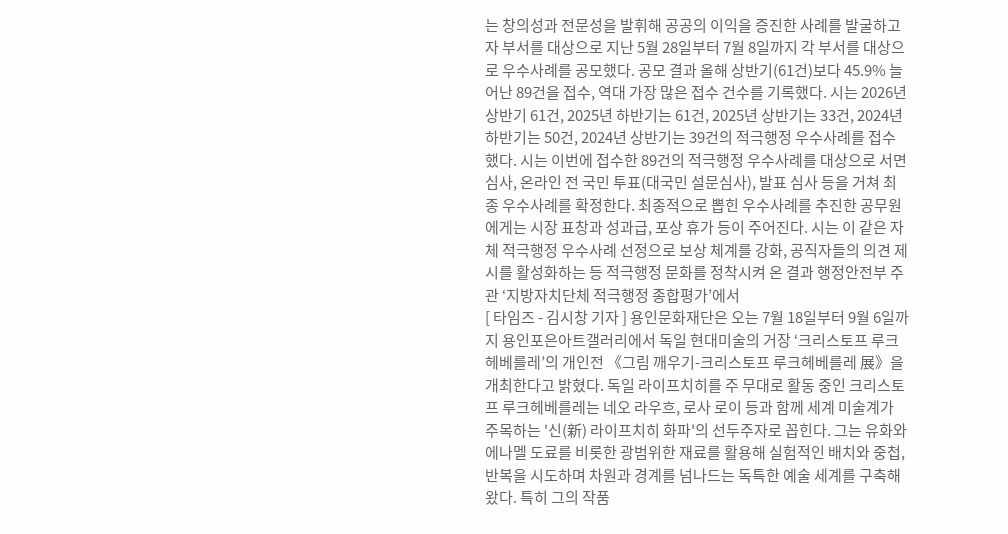는 창의성과 전문성을 발휘해 공공의 이익을 증진한 사례를 발굴하고자 부서를 대상으로 지난 5월 28일부터 7월 8일까지 각 부서를 대상으로 우수사례를 공모했다. 공모 결과 올해 상반기(61건)보다 45.9% 늘어난 89건을 접수, 역대 가장 많은 접수 건수를 기록했다. 시는 2026년 상반기 61건, 2025년 하반기는 61건, 2025년 상반기는 33건, 2024년 하반기는 50건, 2024년 상반기는 39건의 적극행정 우수사례를 접수했다. 시는 이번에 접수한 89건의 적극행정 우수사례를 대상으로 서면 심사, 온라인 전 국민 투표(대국민 설문심사), 발표 심사 등을 거쳐 최종 우수사례를 확정한다. 최종적으로 뽑힌 우수사례를 추진한 공무원에게는 시장 표창과 성과급, 포상 휴가 등이 주어진다. 시는 이 같은 자체 적극행정 우수사례 선정으로 보상 체계를 강화, 공직자들의 의견 제시를 활성화하는 등 적극행정 문화를 정착시켜 온 결과 행정안전부 주관 ‘지방자치단체 적극행정 종합평가’에서
[ 타임즈 - 김시창 기자 ] 용인문화재단은 오는 7월 18일부터 9월 6일까지 용인포은아트갤러리에서 독일 현대미술의 거장 ‘크리스토프 루크헤베를레’의 개인전 《그림 깨우기-크리스토프 루크헤베를레 展》을 개최한다고 밝혔다. 독일 라이프치히를 주 무대로 활동 중인 크리스토프 루크헤베를레는 네오 라우흐, 로사 로이 등과 함께 세계 미술계가 주목하는 '신(新) 라이프치히 화파'의 선두주자로 꼽힌다. 그는 유화와 에나멜 도료를 비롯한 광범위한 재료를 활용해 실험적인 배치와 중첩, 반복을 시도하며 차원과 경계를 넘나드는 독특한 예술 세계를 구축해 왔다. 특히 그의 작품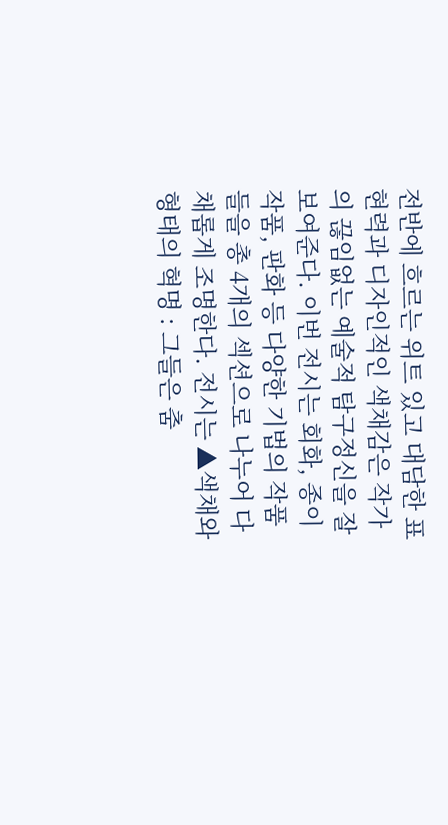전반에 흐르는 위트 있고 대담한 표현력과 디자인적인 색채감은 작가의 끊임없는 예술적 탐구정신을 잘 보여준다. 이번 전시는 회화, 종이 작품, 판화 등 다양한 기법의 작품들을 총 4개의 섹션으로 나누어 다채롭게 조명한다. 전시는 ▲색채와 형태의 혁명 : 그들은 춤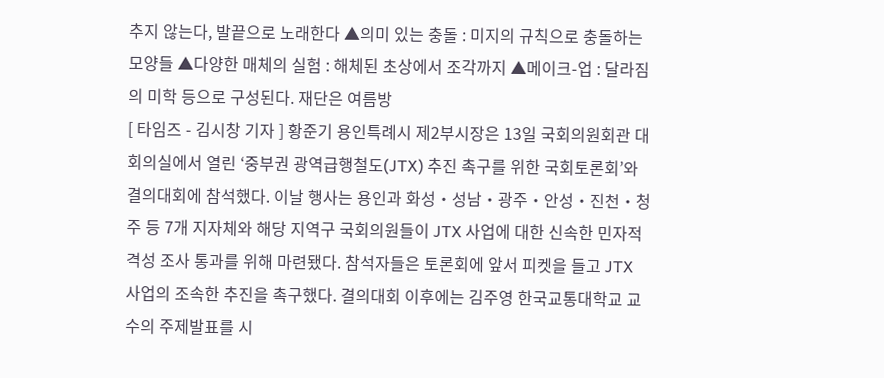추지 않는다, 발끝으로 노래한다 ▲의미 있는 충돌 : 미지의 규칙으로 충돌하는 모양들 ▲다양한 매체의 실험 : 해체된 초상에서 조각까지 ▲메이크-업 : 달라짐의 미학 등으로 구성된다. 재단은 여름방
[ 타임즈 - 김시창 기자 ] 황준기 용인특례시 제2부시장은 13일 국회의원회관 대회의실에서 열린 ‘중부권 광역급행철도(JTX) 추진 촉구를 위한 국회토론회’와 결의대회에 참석했다. 이날 행사는 용인과 화성‧성남‧광주‧안성‧진천‧청주 등 7개 지자체와 해당 지역구 국회의원들이 JTX 사업에 대한 신속한 민자적격성 조사 통과를 위해 마련됐다. 참석자들은 토론회에 앞서 피켓을 들고 JTX 사업의 조속한 추진을 촉구했다. 결의대회 이후에는 김주영 한국교통대학교 교수의 주제발표를 시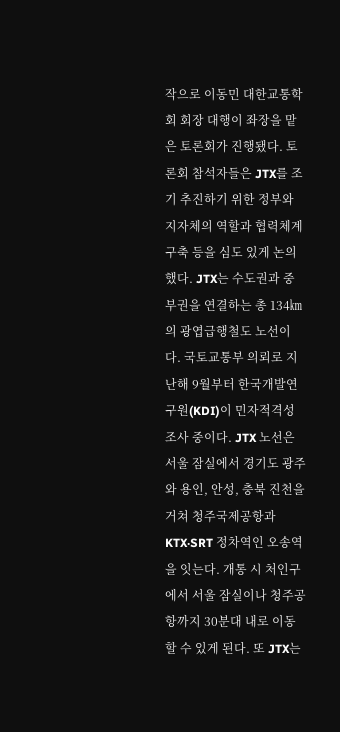작으로 이동민 대한교통학회 회장 대행이 좌장을 맡은 토론회가 진행됐다. 토론회 참석자들은 JTX를 조기 추진하기 위한 정부와 지자체의 역할과 협력체계 구축 등을 심도 있게 논의했다. JTX는 수도권과 중부권을 연결하는 총 134㎞의 광엽급행철도 노선이다. 국토교통부 의뢰로 지난해 9월부터 한국개발연구원(KDI)이 민자적격성 조사 중이다. JTX 노선은 서울 잠실에서 경기도 광주와 용인, 안성, 충북 진천을 거쳐 청주국제공항과 KTX‧SRT 정차역인 오송역을 잇는다. 개통 시 처인구에서 서울 잠실이나 청주공항까지 30분대 내로 이동할 수 있게 된다. 또 JTX는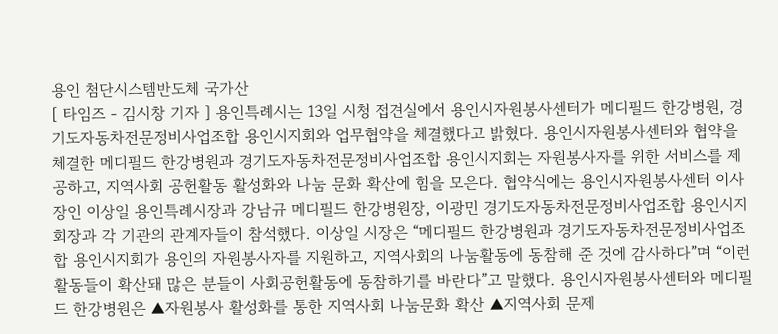용인 첨단시스템반도체 국가산
[ 타임즈 - 김시창 기자 ] 용인특례시는 13일 시청 접견실에서 용인시자원봉사센터가 메디필드 한강병원, 경기도자동차전문정비사업조합 용인시지회와 업무협약을 체결했다고 밝혔다. 용인시자원봉사센터와 협약을 체결한 메디필드 한강병원과 경기도자동차전문정비사업조합 용인시지회는 자원봉사자를 위한 서비스를 제공하고, 지역사회 공헌활동 활성화와 나눔 문화 확산에 힘을 모은다. 협약식에는 용인시자원봉사센터 이사장인 이상일 용인특례시장과 강남규 메디필드 한강병원장, 이광민 경기도자동차전문정비사업조합 용인시지회장과 각 기관의 관계자들이 참석했다. 이상일 시장은 “메디필드 한강병원과 경기도자동차전문정비사업조합 용인시지회가 용인의 자원봉사자를 지원하고, 지역사회의 나눔활동에 동참해 준 것에 감사하다”며 “이런 활동들이 확산돼 많은 분들이 사회공헌활동에 동참하기를 바란다”고 말했다. 용인시자원봉사센터와 메디필드 한강병원은 ▲자원봉사 활성화를 통한 지역사회 나눔문화 확산 ▲지역사회 문제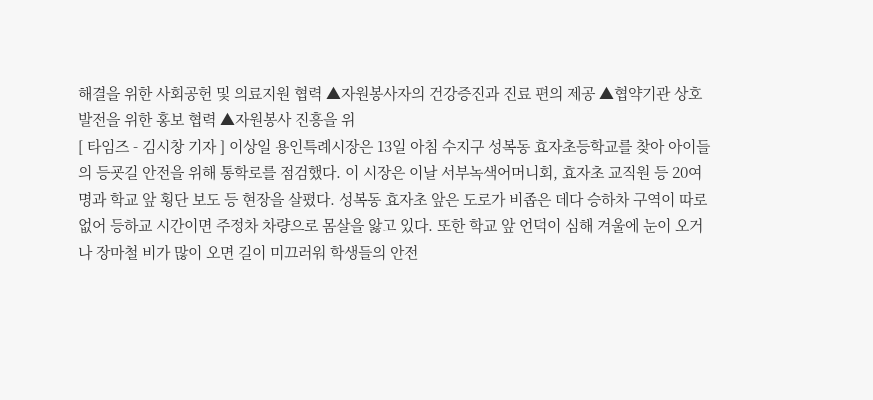해결을 위한 사회공헌 및 의료지원 협력 ▲자원봉사자의 건강증진과 진료 편의 제공 ▲협약기관 상호 발전을 위한 홍보 협력 ▲자원봉사 진흥을 위
[ 타임즈 - 김시창 기자 ] 이상일 용인특례시장은 13일 아침 수지구 성복동 효자초등학교를 찾아 아이들의 등굣길 안전을 위해 통학로를 점검했다. 이 시장은 이날 서부녹색어머니회, 효자초 교직원 등 20여 명과 학교 앞 횡단 보도 등 현장을 살폈다. 성복동 효자초 앞은 도로가 비좁은 데다 승하차 구역이 따로 없어 등하교 시간이면 주정차 차량으로 몸살을 앓고 있다. 또한 학교 앞 언덕이 심해 겨울에 눈이 오거나 장마철 비가 많이 오면 길이 미끄러워 학생들의 안전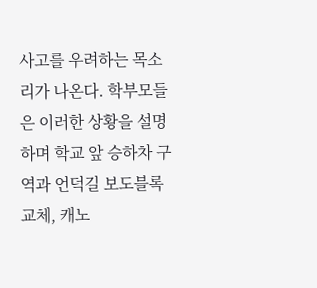사고를 우려하는 목소리가 나온다. 학부모들은 이러한 상황을 설명하며 학교 앞 승하차 구역과 언덕길 보도블록 교체, 캐노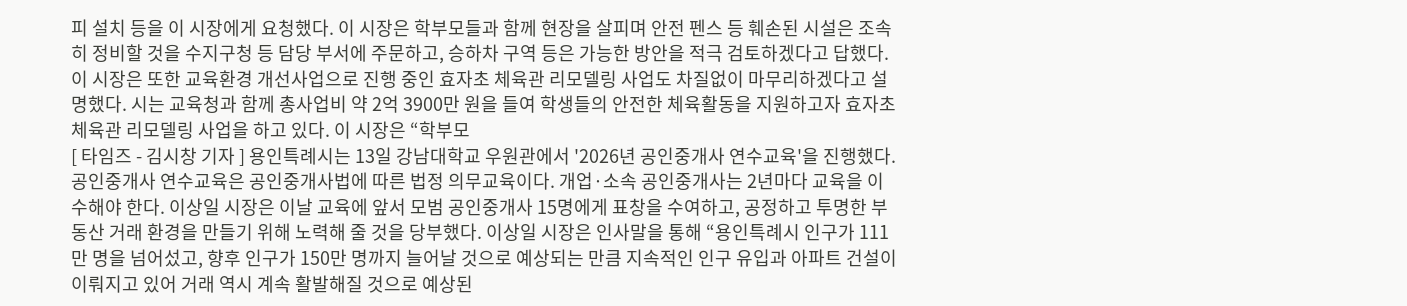피 설치 등을 이 시장에게 요청했다. 이 시장은 학부모들과 함께 현장을 살피며 안전 펜스 등 훼손된 시설은 조속히 정비할 것을 수지구청 등 담당 부서에 주문하고, 승하차 구역 등은 가능한 방안을 적극 검토하겠다고 답했다. 이 시장은 또한 교육환경 개선사업으로 진행 중인 효자초 체육관 리모델링 사업도 차질없이 마무리하겠다고 설명했다. 시는 교육청과 함께 총사업비 약 2억 3900만 원을 들여 학생들의 안전한 체육활동을 지원하고자 효자초 체육관 리모델링 사업을 하고 있다. 이 시장은 “학부모
[ 타임즈 - 김시창 기자 ] 용인특례시는 13일 강남대학교 우원관에서 '2026년 공인중개사 연수교육'을 진행했다. 공인중개사 연수교육은 공인중개사법에 따른 법정 의무교육이다. 개업·소속 공인중개사는 2년마다 교육을 이수해야 한다. 이상일 시장은 이날 교육에 앞서 모범 공인중개사 15명에게 표창을 수여하고, 공정하고 투명한 부동산 거래 환경을 만들기 위해 노력해 줄 것을 당부했다. 이상일 시장은 인사말을 통해 “용인특례시 인구가 111만 명을 넘어섰고, 향후 인구가 150만 명까지 늘어날 것으로 예상되는 만큼 지속적인 인구 유입과 아파트 건설이 이뤄지고 있어 거래 역시 계속 활발해질 것으로 예상된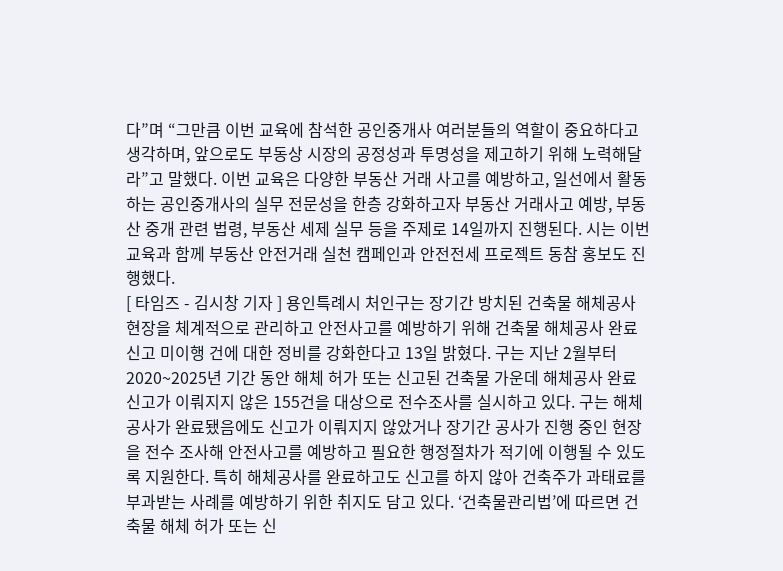다”며 “그만큼 이번 교육에 참석한 공인중개사 여러분들의 역할이 중요하다고 생각하며, 앞으로도 부동상 시장의 공정성과 투명성을 제고하기 위해 노력해달라”고 말했다. 이번 교육은 다양한 부동산 거래 사고를 예방하고, 일선에서 활동하는 공인중개사의 실무 전문성을 한층 강화하고자 부동산 거래사고 예방, 부동산 중개 관련 법령, 부동산 세제 실무 등을 주제로 14일까지 진행된다. 시는 이번 교육과 함께 부동산 안전거래 실천 캠페인과 안전전세 프로젝트 동참 홍보도 진행했다.
[ 타임즈 - 김시창 기자 ] 용인특례시 처인구는 장기간 방치된 건축물 해체공사 현장을 체계적으로 관리하고 안전사고를 예방하기 위해 건축물 해체공사 완료신고 미이행 건에 대한 정비를 강화한다고 13일 밝혔다. 구는 지난 2월부터 2020~2025년 기간 동안 해체 허가 또는 신고된 건축물 가운데 해체공사 완료 신고가 이뤄지지 않은 155건을 대상으로 전수조사를 실시하고 있다. 구는 해체 공사가 완료됐음에도 신고가 이뤄지지 않았거나 장기간 공사가 진행 중인 현장을 전수 조사해 안전사고를 예방하고 필요한 행정절차가 적기에 이행될 수 있도록 지원한다. 특히 해체공사를 완료하고도 신고를 하지 않아 건축주가 과태료를 부과받는 사례를 예방하기 위한 취지도 담고 있다. ‘건축물관리법’에 따르면 건축물 해체 허가 또는 신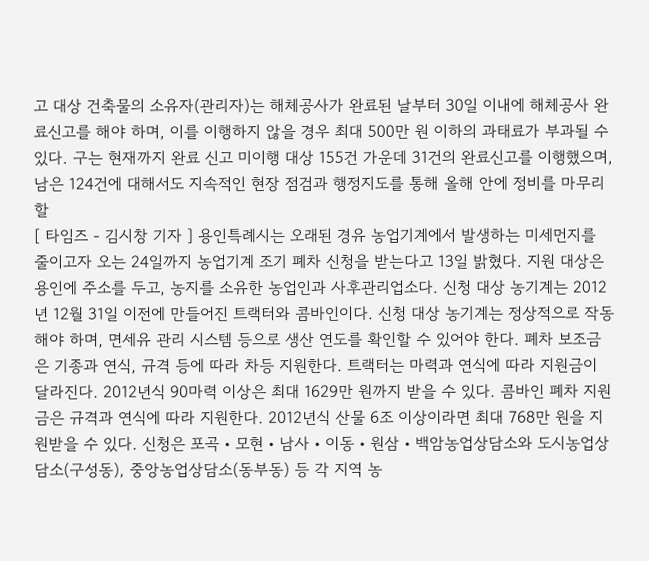고 대상 건축물의 소유자(관리자)는 해체공사가 완료된 날부터 30일 이내에 해체공사 완료신고를 해야 하며, 이를 이행하지 않을 경우 최대 500만 원 이하의 과태료가 부과될 수 있다. 구는 현재까지 완료 신고 미이행 대상 155건 가운데 31건의 완료신고를 이행했으며, 남은 124건에 대해서도 지속적인 현장 점검과 행정지도를 통해 올해 안에 정비를 마무리할
[ 타임즈 - 김시창 기자 ] 용인특례시는 오래된 경유 농업기계에서 발생하는 미세먼지를 줄이고자 오는 24일까지 농업기계 조기 폐차 신청을 받는다고 13일 밝혔다. 지원 대상은 용인에 주소를 두고, 농지를 소유한 농업인과 사후관리업소다. 신청 대상 농기계는 2012년 12월 31일 이전에 만들어진 트랙터와 콤바인이다. 신청 대상 농기계는 정상적으로 작동해야 하며, 면세유 관리 시스템 등으로 생산 연도를 확인할 수 있어야 한다. 폐차 보조금은 기종과 연식, 규격 등에 따라 차등 지원한다. 트랙터는 마력과 연식에 따라 지원금이 달라진다. 2012년식 90마력 이상은 최대 1629만 원까지 받을 수 있다. 콤바인 폐차 지원금은 규격과 연식에 따라 지원한다. 2012년식 산물 6조 이상이라면 최대 768만 원을 지원받을 수 있다. 신청은 포곡‧모현‧남사‧이동‧원삼‧백암농업상담소와 도시농업상담소(구성동), 중앙농업상담소(동부동) 등 각 지역 농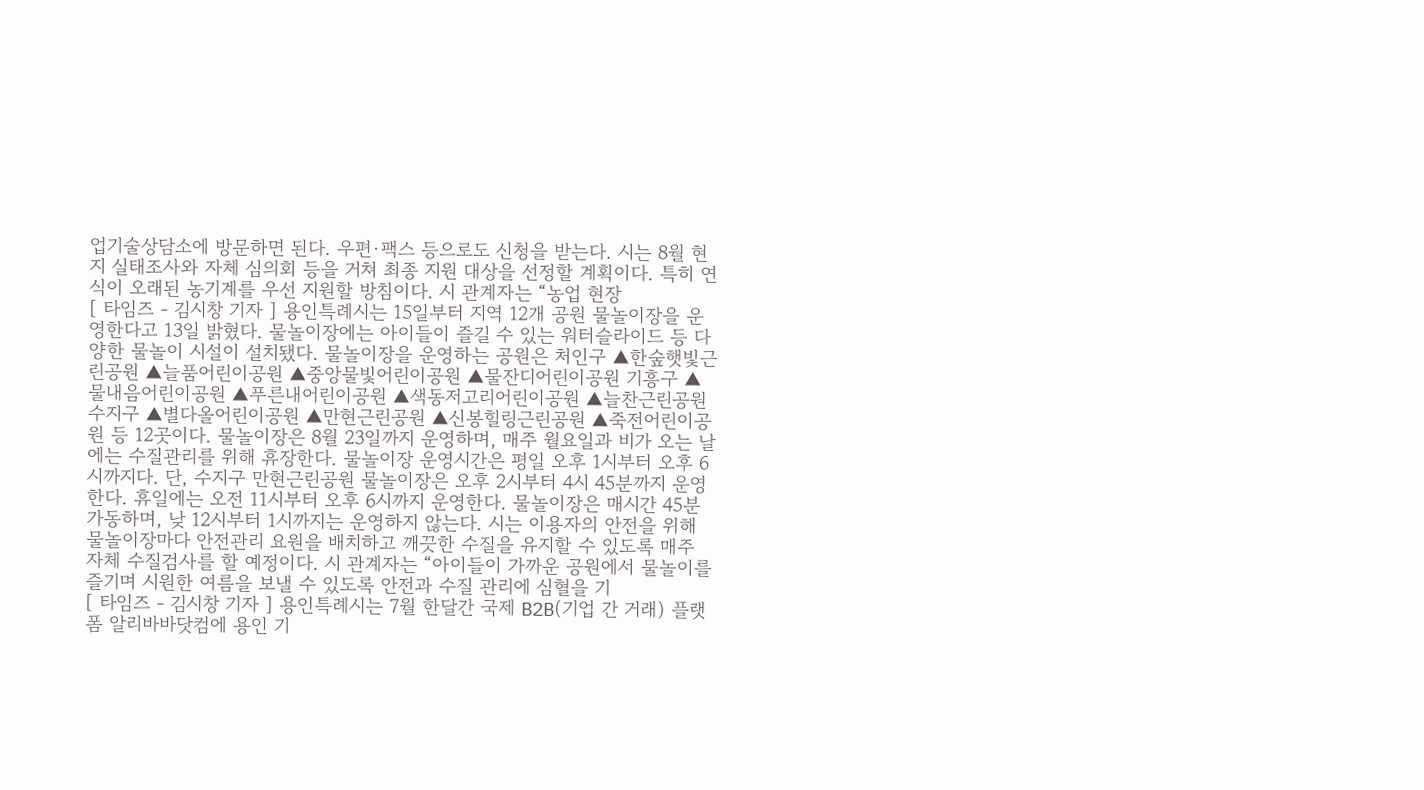업기술상담소에 방문하면 된다. 우편·팩스 등으로도 신청을 받는다. 시는 8월 현지 실태조사와 자체 심의회 등을 거쳐 최종 지원 대상을 선정할 계획이다. 특히 연식이 오래된 농기계를 우선 지원할 방침이다. 시 관계자는 “농업 현장
[ 타임즈 - 김시창 기자 ] 용인특례시는 15일부터 지역 12개 공원 물놀이장을 운영한다고 13일 밝혔다. 물놀이장에는 아이들이 즐길 수 있는 워터슬라이드 등 다양한 물놀이 시설이 설치됐다. 물놀이장을 운영하는 공원은 처인구 ▲한숲햇빛근린공원 ▲늘품어린이공원 ▲중앙물빛어린이공원 ▲물잔디어린이공원 기흥구 ▲물내음어린이공원 ▲푸른내어린이공원 ▲색동저고리어린이공원 ▲늘찬근린공원 수지구 ▲별다올어린이공원 ▲만현근린공원 ▲신봉힐링근린공원 ▲죽전어린이공원 등 12곳이다. 물놀이장은 8월 23일까지 운영하며, 매주 월요일과 비가 오는 날에는 수질관리를 위해 휴장한다. 물놀이장 운영시간은 평일 오후 1시부터 오후 6시까지다. 단, 수지구 만현근린공원 물놀이장은 오후 2시부터 4시 45분까지 운영한다. 휴일에는 오전 11시부터 오후 6시까지 운영한다. 물놀이장은 매시간 45분 가동하며, 낮 12시부터 1시까지는 운영하지 않는다. 시는 이용자의 안전을 위해 물놀이장마다 안전관리 요원을 배치하고 깨끗한 수질을 유지할 수 있도록 매주 자체 수질검사를 할 예정이다. 시 관계자는 “아이들이 가까운 공원에서 물놀이를 즐기며 시원한 여름을 보낼 수 있도록 안전과 수질 관리에 심혈을 기
[ 타임즈 - 김시창 기자 ] 용인특례시는 7월 한달간 국제 B2B(기업 간 거래) 플랫폼 알리바바닷컴에 용인 기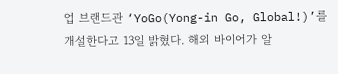업 브랜드관 ‘YoGo(Yong-in Go, Global!)’를 개설한다고 13일 밝혔다. 해외 바이어가 알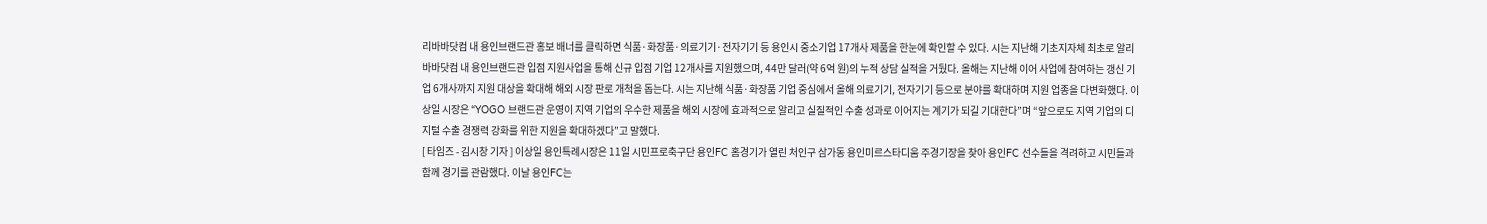리바바닷컴 내 용인브랜드관 홍보 배너를 클릭하면 식품·화장품·의료기기·전자기기 등 용인시 중소기업 17개사 제품을 한눈에 확인할 수 있다. 시는 지난해 기초지자체 최초로 알리바바닷컴 내 용인브랜드관 입점 지원사업을 통해 신규 입점 기업 12개사를 지원했으며, 44만 달러(약 6억 원)의 누적 상담 실적을 거뒀다. 올해는 지난해 이어 사업에 참여하는 갱신 기업 6개사까지 지원 대상을 확대해 해외 시장 판로 개척을 돕는다. 시는 지난해 식품·화장품 기업 중심에서 올해 의료기기, 전자기기 등으로 분야를 확대하며 지원 업종을 다변화했다. 이상일 시장은 “YOGO 브랜드관 운영이 지역 기업의 우수한 제품을 해외 시장에 효과적으로 알리고 실질적인 수출 성과로 이어지는 계기가 되길 기대한다”며 “앞으로도 지역 기업의 디지털 수출 경쟁력 강화를 위한 지원을 확대하겠다”고 말했다.
[ 타임즈 - 김시창 기자 ] 이상일 용인특례시장은 11일 시민프로축구단 용인FC 홈경기가 열린 처인구 삼가동 용인미르스타디움 주경기장을 찾아 용인FC 선수들을 격려하고 시민들과 함께 경기를 관람했다. 이날 용인FC는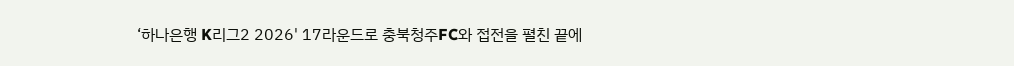‘하나은행 K리그2 2026' 17라운드로 충북청주FC와 접전을 펼친 끝에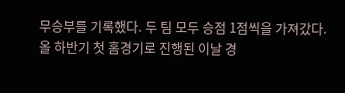무승부를 기록했다. 두 팀 모두 승점 1점씩을 가져갔다. 올 하반기 첫 홈경기로 진행된 이날 경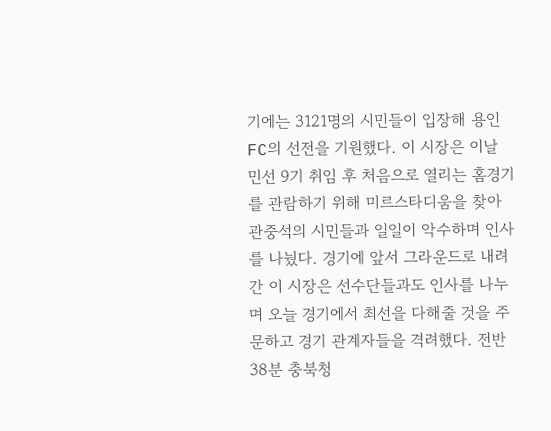기에는 3121명의 시민들이 입장해 용인FC의 선전을 기원했다. 이 시장은 이날 민선 9기 취임 후 처음으로 열리는 홈경기를 관람하기 위해 미르스타디움을 찾아 관중석의 시민들과 일일이 악수하며 인사를 나눴다. 경기에 앞서 그라운드로 내려간 이 시장은 선수단들과도 인사를 나누며 오늘 경기에서 최선을 다해줄 것을 주문하고 경기 관계자들을 격려했다. 전반 38분 충북청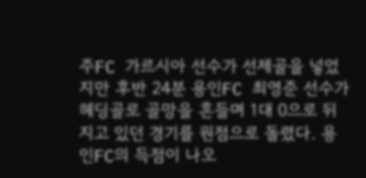주FC 가르시아 선수가 선제골을 넣었지만 후반 24분 용인FC 최영준 선수가 헤딩골로 골망을 흔들며 1대 0으로 뒤지고 있던 경기를 원점으로 돌렸다. 용인FC의 득점이 나오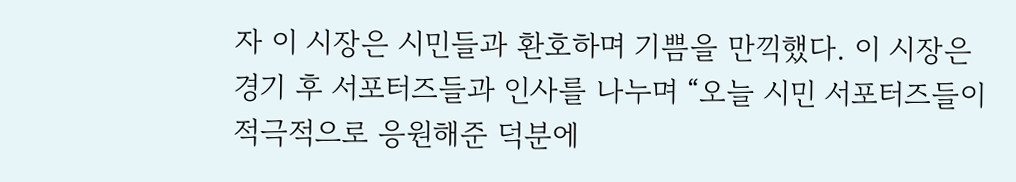자 이 시장은 시민들과 환호하며 기쁨을 만끽했다. 이 시장은 경기 후 서포터즈들과 인사를 나누며 “오늘 시민 서포터즈들이 적극적으로 응원해준 덕분에